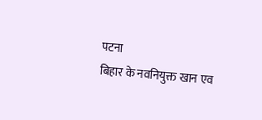पटना
बिहार के नवनियुक्त खान एव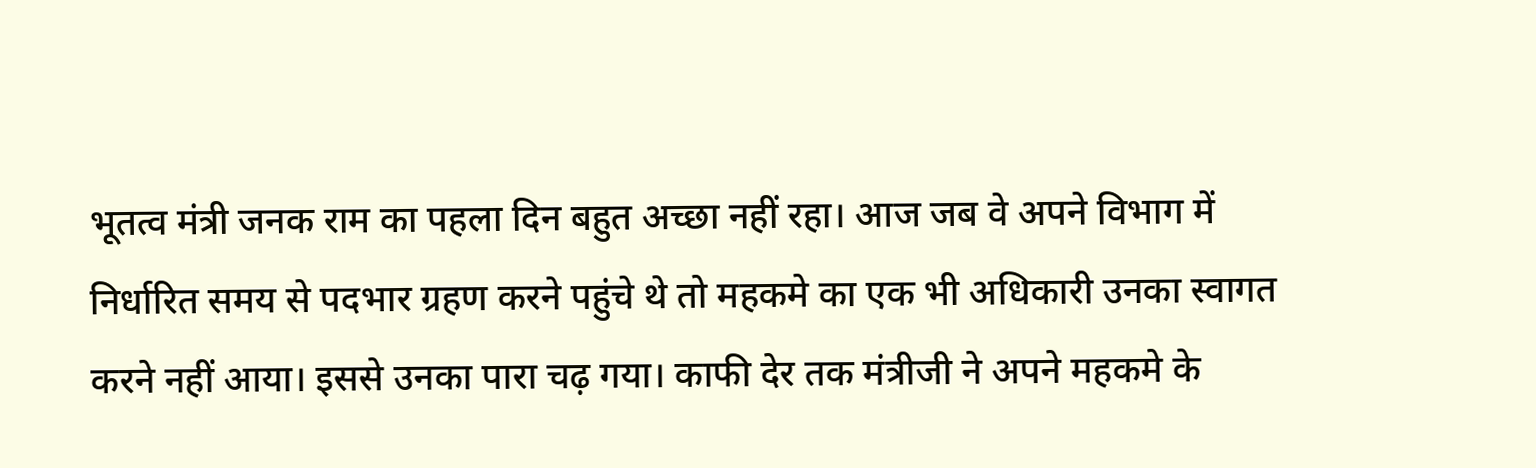भूतत्व मंत्री जनक राम का पहला दिन बहुत अच्छा नहीं रहा। आज जब वे अपने विभाग में निर्धारित समय से पदभार ग्रहण करने पहुंचे थे तो महकमे का एक भी अधिकारी उनका स्वागत करने नहीं आया। इससे उनका पारा चढ़ गया। काफी देर तक मंत्रीजी ने अपने महकमे के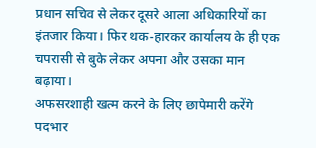प्रधान सचिव से लेकर दूसरे आला अधिकारियों का इंतजार किया। फिर थक-हारकर कार्यालय के ही एक चपरासी से बुके लेकर अपना और उसका मान बढ़ाया।
अफसरशाही खत्म करने के लिए छापेमारी करेंगे
पदभार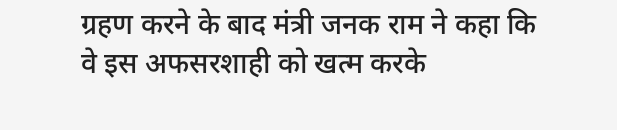ग्रहण करने के बाद मंत्री जनक राम ने कहा कि वे इस अफसरशाही को खत्म करके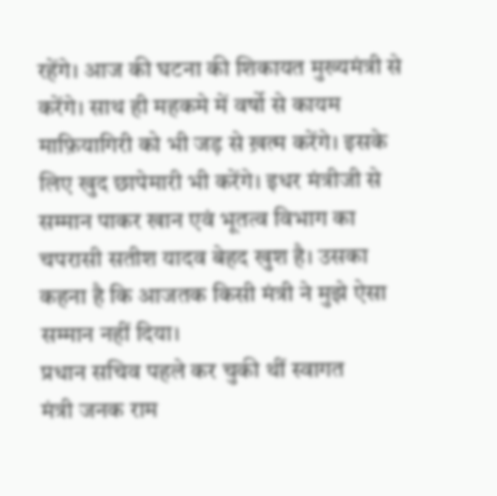रहेंगे। आज की घटना की शिकायत मुख्यमंत्री से करेंगे। साथ ही महकमे में वर्षो से कायम माफ़ियागिरी को भी जड़ से ख़त्म करेंगे। इसके लिए खुद छापेमारी भी करेंगे। इधर मंत्रीजी से सम्मान पाकर खान एवं भूतत्व विभाग का चपरासी सतीश यादव बेहद खुश है। उसका कहना है कि आजतक किसी मंत्री ने मुझे ऐसा सम्मान नहीं दिया।
प्रधान सचिव पहले कर चुकी थीं स्वागत
मंत्री जनक राम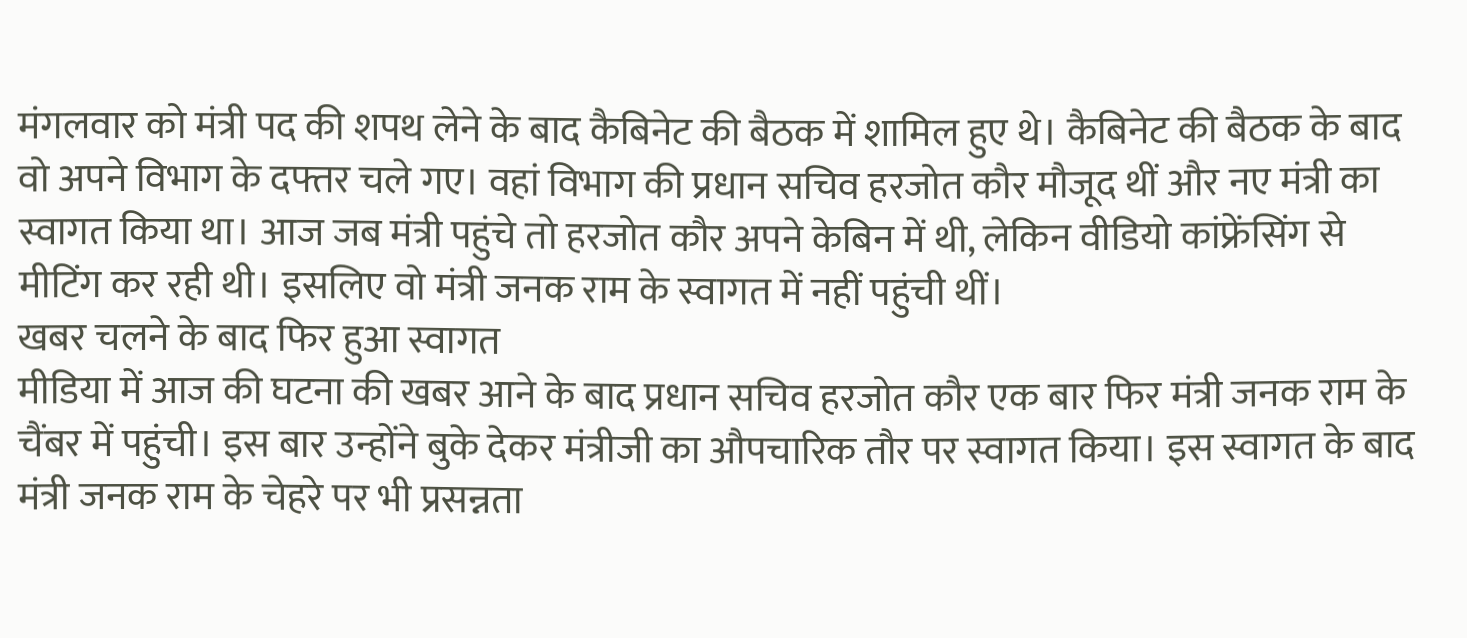मंगलवार को मंत्री पद की शपथ लेने के बाद कैबिनेट की बैठक में शामिल हुए थे। कैबिनेट की बैठक के बाद वो अपने विभाग के दफ्तर चले गए। वहां विभाग की प्रधान सचिव हरजोत कौर मौजूद थीं और नए मंत्री का स्वागत किया था। आज जब मंत्री पहुंचे तो हरजोत कौर अपने केबिन में थी, लेकिन वीडियो कांफ्रेंसिंग से मीटिंग कर रही थी। इसलिए वो मंत्री जनक राम के स्वागत में नहीं पहुंची थीं।
खबर चलने के बाद फिर हुआ स्वागत
मीडिया में आज की घटना की खबर आने के बाद प्रधान सचिव हरजोत कौर एक बार फिर मंत्री जनक राम के चैंबर में पहुंची। इस बार उन्होंने बुके देकर मंत्रीजी का औपचारिक तौर पर स्वागत किया। इस स्वागत के बाद मंत्री जनक राम के चेहरे पर भी प्रसन्नता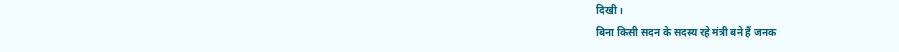दिखी।
बिना किसी सदन के सदस्य रहे मंत्री बने हैं जनक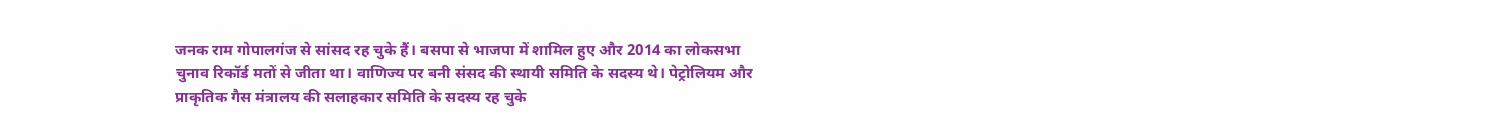जनक राम गोपालगंज से सांसद रह चुके हैं। बसपा से भाजपा में शामिल हुए और 2014 का लोकसभा चुनाव रिकॉर्ड मतों से जीता था। वाणिज्य पर बनी संसद की स्थायी समिति के सदस्य थे। पेट्रोलियम और प्राकृतिक गैस मंत्रालय की सलाहकार समिति के सदस्य रह चुके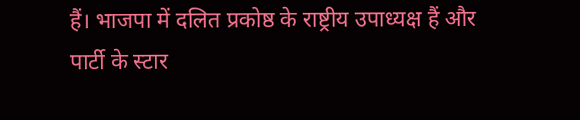हैं। भाजपा में दलित प्रकोष्ठ के राष्ट्रीय उपाध्यक्ष हैं और पार्टी के स्टार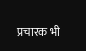प्रचारक भी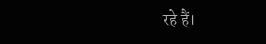रहे हैं।